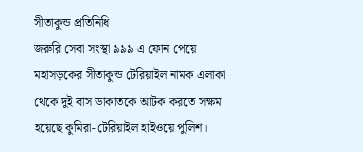সীতাকুন্ড প্রতিনিধি
জরুরি সেবা সংস্থা ৯৯৯ এ ফোন পেয়ে মহাসড়কের সীতাকুন্ড টেরিয়াইল নামক এলাকা থেকে দুই বাস ডাকাতকে আটক করতে সক্ষম হয়েছে কুমিরা-টেরিয়াইল হাইওয়ে পুলিশ।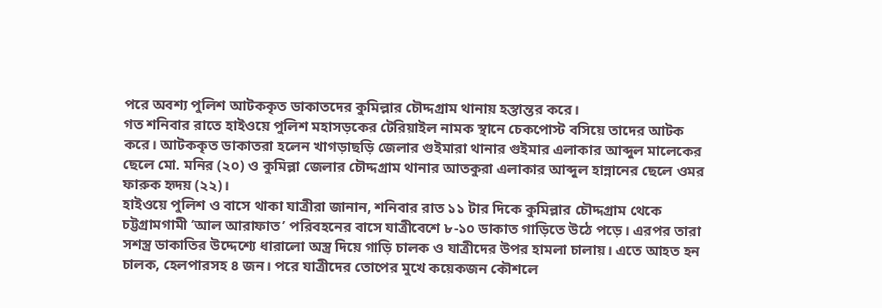পরে অবশ্য পুলিশ আটককৃত ডাকাতদের কুমিল্লার চৌদ্দগ্রাম থানায় হস্তান্তর করে।
গত শনিবার রাতে হাইওয়ে পুলিশ মহাসড়কের টেরিয়াইল নামক স্থানে চেকপোস্ট বসিয়ে তাদের আটক করে। আটককৃত ডাকাতরা হলেন খাগড়াছড়ি জেলার গুইমারা থানার গুইমার এলাকার আব্দুল মালেকের ছেলে মো. মনির (২০) ও কুমিল্লা জেলার চৌদ্দগ্রাম থানার আতকুরা এলাকার আব্দুল হান্নানের ছেলে ওমর ফারুক হৃদয় (২২)।
হাইওয়ে পুলিশ ও বাসে থাকা যাত্রীরা জানান, শনিবার রাত ১১ টার দিকে কুমিল্লার চৌদ্দগ্রাম থেকে চট্টগ্রামগামী ‘আল আরাফাত’ পরিবহনের বাসে যাত্রীবেশে ৮-১০ ডাকাত গাড়িতে উঠে পড়ে। এরপর তারা সশস্ত্র ডাকাতির উদ্দেশ্যে ধারালো অস্ত্র দিয়ে গাড়ি চালক ও যাত্রীদের উপর হামলা চালায়। এতে আহত হন চালক, হেলপারসহ ৪ জন। পরে যাত্রীদের তোপের মুখে কয়েকজন কৌশলে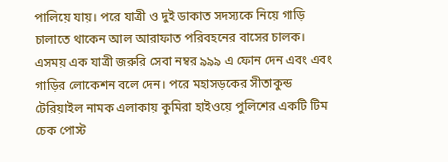পালিয়ে যায়। পরে যাত্রী ও দুই ডাকাত সদস্যকে নিয়ে গাড়ি চালাতে থাকেন আল আরাফাত পরিবহনের বাসের চালক। এসময় এক যাত্রী জরুরি সেবা নম্বর ৯৯৯ এ ফোন দেন এবং এবং গাড়ির লোকেশন বলে দেন। পরে মহাসড়কের সীতাকুন্ড টেরিয়াইল নামক এলাকায় কুমিরা হাইওয়ে পুলিশের একটি টিম চেক পোস্ট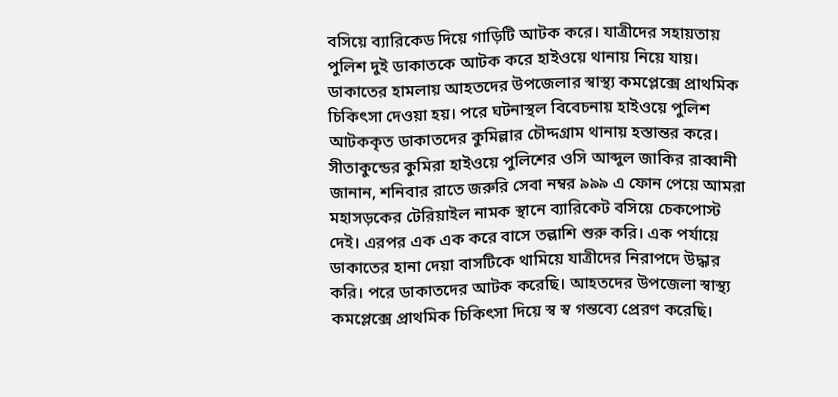বসিয়ে ব্যারিকেড দিয়ে গাড়িটি আটক করে। যাত্রীদের সহায়তায় পুলিশ দুই ডাকাতকে আটক করে হাইওয়ে থানায় নিয়ে যায়।
ডাকাতের হামলায় আহতদের উপজেলার স্বাস্থ্য কমপ্লেক্সে প্রাথমিক চিকিৎসা দেওয়া হয়। পরে ঘটনাস্থল বিবেচনায় হাইওয়ে পুলিশ আটককৃত ডাকাতদের কুমিল্লার চৌদ্দগ্রাম থানায় হস্তান্তর করে।
সীতাকুন্ডের কুমিরা হাইওয়ে পুলিশের ওসি আব্দুল জাকির রাব্বানী জানান, শনিবার রাতে জরুরি সেবা নম্বর ৯৯৯ এ ফোন পেয়ে আমরা মহাসড়কের টেরিয়াইল নামক স্থানে ব্যারিকেট বসিয়ে চেকপোস্ট দেই। এরপর এক এক করে বাসে তল্লাশি শুরু করি। এক পর্যায়ে ডাকাতের হানা দেয়া বাসটিকে থামিয়ে যাত্রীদের নিরাপদে উদ্ধার করি। পরে ডাকাতদের আটক করেছি। আহতদের উপজেলা স্বাস্থ্য কমপ্লেক্সে প্রাথমিক চিকিৎসা দিয়ে স্ব স্ব গন্তব্যে প্রেরণ করেছি।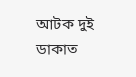আটক দুই ডাকাত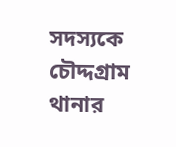সদস্যকে চৌদ্দগ্রাম থানার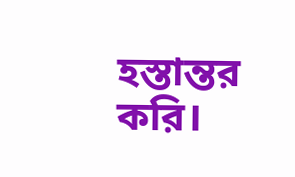হস্তান্তর করি।